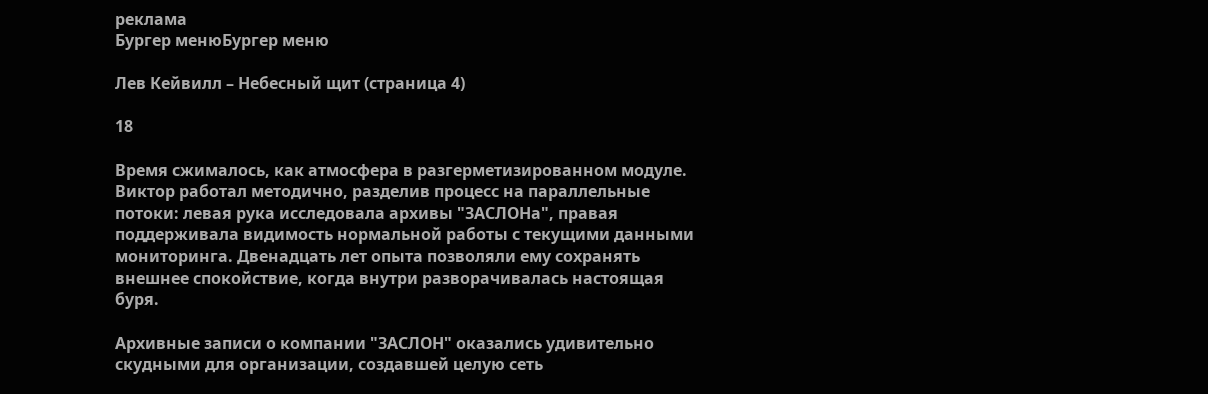реклама
Бургер менюБургер меню

Лев Кейвилл – Небесный щит (страница 4)

18

Время сжималось, как атмосфера в разгерметизированном модуле. Виктор работал методично, разделив процесс на параллельные потоки: левая рука исследовала архивы "ЗАСЛОНа", правая поддерживала видимость нормальной работы с текущими данными мониторинга. Двенадцать лет опыта позволяли ему сохранять внешнее спокойствие, когда внутри разворачивалась настоящая буря.

Архивные записи о компании "ЗАСЛОН" оказались удивительно скудными для организации, создавшей целую сеть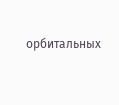орбитальных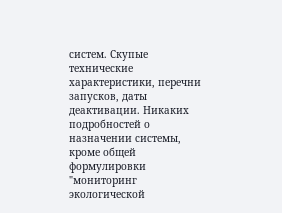систем. Скупые технические характеристики, перечни запусков, даты деактивации. Никаких подробностей о назначении системы, кроме общей формулировки "мониторинг экологической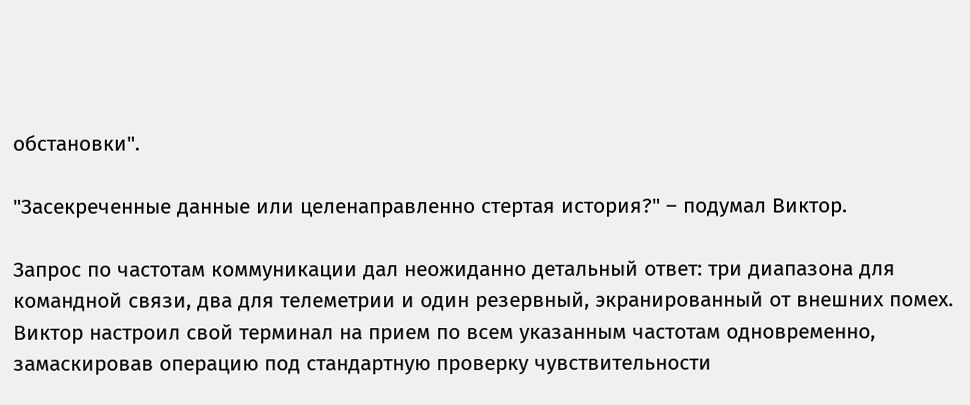обстановки".

"Засекреченные данные или целенаправленно стертая история?" – подумал Виктор.

Запрос по частотам коммуникации дал неожиданно детальный ответ: три диапазона для командной связи, два для телеметрии и один резервный, экранированный от внешних помех. Виктор настроил свой терминал на прием по всем указанным частотам одновременно, замаскировав операцию под стандартную проверку чувствительности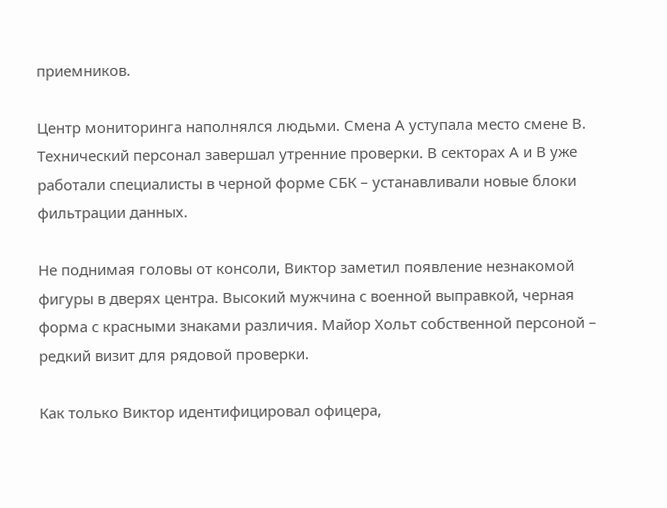приемников.

Центр мониторинга наполнялся людьми. Смена А уступала место смене В. Технический персонал завершал утренние проверки. В секторах А и В уже работали специалисты в черной форме СБК – устанавливали новые блоки фильтрации данных.

Не поднимая головы от консоли, Виктор заметил появление незнакомой фигуры в дверях центра. Высокий мужчина с военной выправкой, черная форма с красными знаками различия. Майор Хольт собственной персоной – редкий визит для рядовой проверки.

Как только Виктор идентифицировал офицера,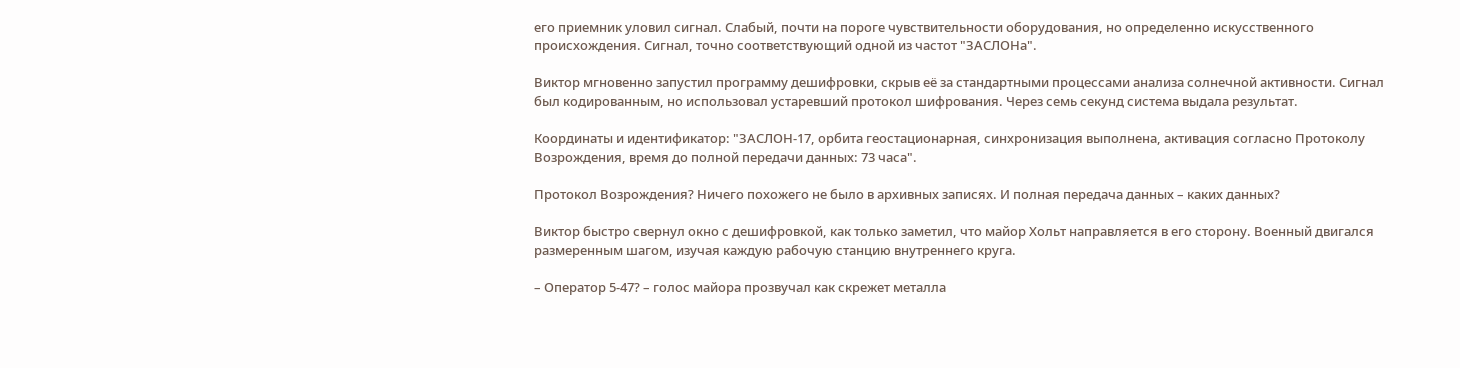его приемник уловил сигнал. Слабый, почти на пороге чувствительности оборудования, но определенно искусственного происхождения. Сигнал, точно соответствующий одной из частот "ЗАСЛОНа".

Виктор мгновенно запустил программу дешифровки, скрыв её за стандартными процессами анализа солнечной активности. Сигнал был кодированным, но использовал устаревший протокол шифрования. Через семь секунд система выдала результат.

Координаты и идентификатор: "ЗАСЛОН-17, орбита геостационарная, синхронизация выполнена, активация согласно Протоколу Возрождения, время до полной передачи данных: 73 часа".

Протокол Возрождения? Ничего похожего не было в архивных записях. И полная передача данных – каких данных?

Виктор быстро свернул окно с дешифровкой, как только заметил, что майор Хольт направляется в его сторону. Военный двигался размеренным шагом, изучая каждую рабочую станцию внутреннего круга.

– Оператор 5-47? – голос майора прозвучал как скрежет металла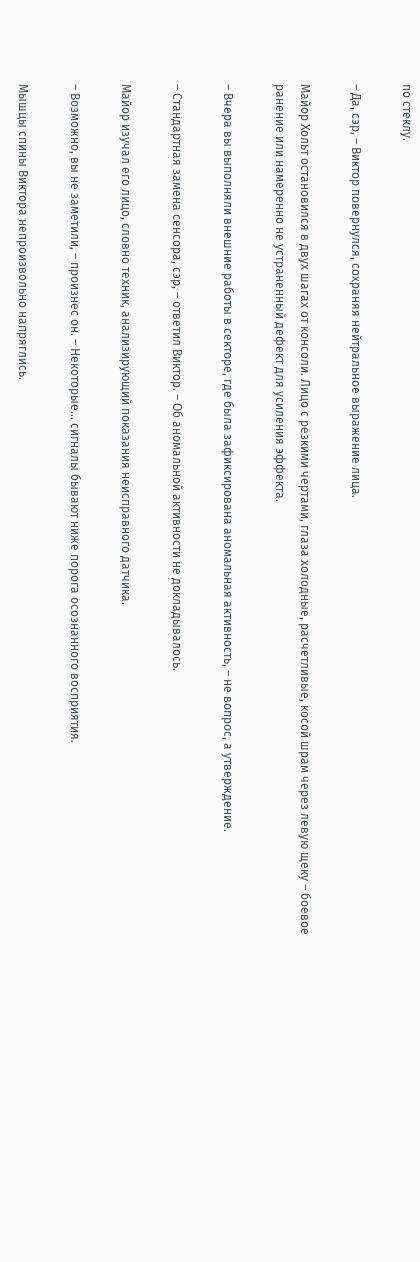по стеклу.

– Да, сэр, – Виктор повернулся, сохраняя нейтральное выражение лица.

Майор Хольт остановился в двух шагах от консоли. Лицо с резкими чертами, глаза холодные, расчетливые, косой шрам через левую щеку – боевое ранение или намеренно не устраненный дефект для усиления эффекта.

– Вчера вы выполняли внешние работы в секторе, где была зафиксирована аномальная активность, – не вопрос, а утверждение.

– Стандартная замена сенсора, сэр, – ответил Виктор. – Об аномальной активности не докладывалось.

Майор изучал его лицо, словно техник, анализирующий показания неисправного датчика.

– Возможно, вы не заметили, – произнес он. – Некоторые… сигналы бывают ниже порога осознанного восприятия.

Мышцы спины Виктора непроизвольно напряглись.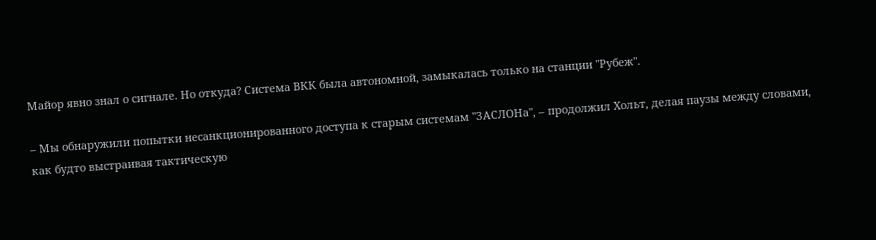Майор явно знал о сигнале. Но откуда? Система ВКК была автономной, замыкалась только на станции "Рубеж".

– Мы обнаружили попытки несанкционированного доступа к старым системам "ЗАСЛОНа", – продолжил Хольт, делая паузы между словами, как будто выстраивая тактическую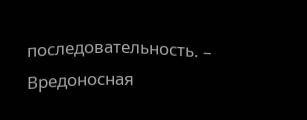последовательность. – Вредоносная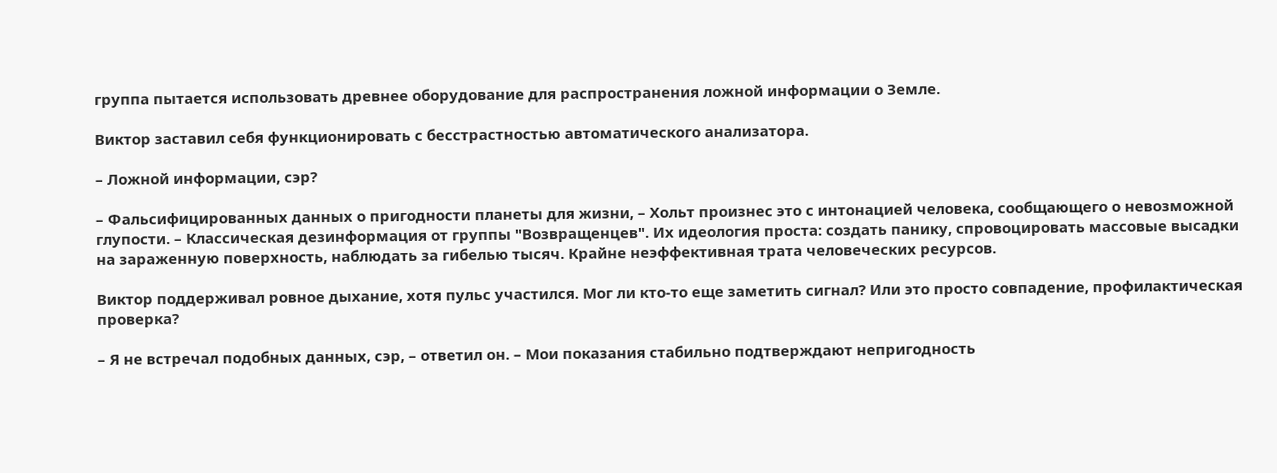группа пытается использовать древнее оборудование для распространения ложной информации о Земле.

Виктор заставил себя функционировать с бесстрастностью автоматического анализатора.

– Ложной информации, сэр?

– Фальсифицированных данных о пригодности планеты для жизни, – Хольт произнес это с интонацией человека, сообщающего о невозможной глупости. – Классическая дезинформация от группы "Возвращенцев". Их идеология проста: создать панику, спровоцировать массовые высадки на зараженную поверхность, наблюдать за гибелью тысяч. Крайне неэффективная трата человеческих ресурсов.

Виктор поддерживал ровное дыхание, хотя пульс участился. Мог ли кто-то еще заметить сигнал? Или это просто совпадение, профилактическая проверка?

– Я не встречал подобных данных, сэр, – ответил он. – Мои показания стабильно подтверждают непригодность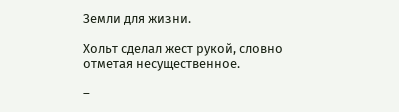Земли для жизни.

Хольт сделал жест рукой, словно отметая несущественное.

–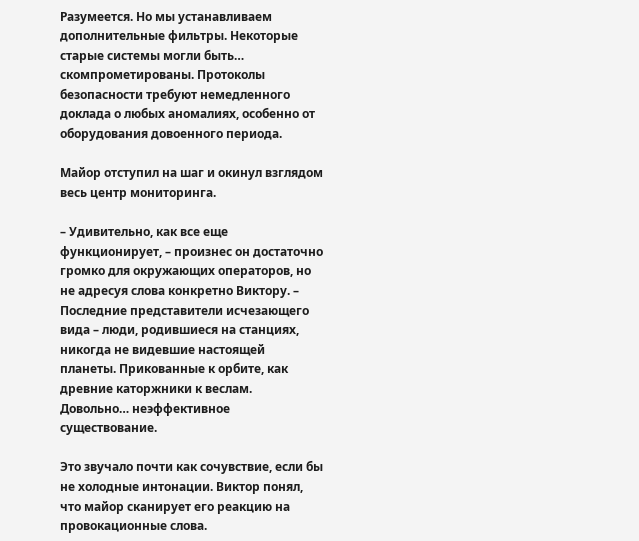Разумеется. Но мы устанавливаем дополнительные фильтры. Некоторые старые системы могли быть… скомпрометированы. Протоколы безопасности требуют немедленного доклада о любых аномалиях, особенно от оборудования довоенного периода.

Майор отступил на шаг и окинул взглядом весь центр мониторинга.

– Удивительно, как все еще функционирует, – произнес он достаточно громко для окружающих операторов, но не адресуя слова конкретно Виктору. – Последние представители исчезающего вида – люди, родившиеся на станциях, никогда не видевшие настоящей планеты. Прикованные к орбите, как древние каторжники к веслам. Довольно… неэффективное существование.

Это звучало почти как сочувствие, если бы не холодные интонации. Виктор понял, что майор сканирует его реакцию на провокационные слова.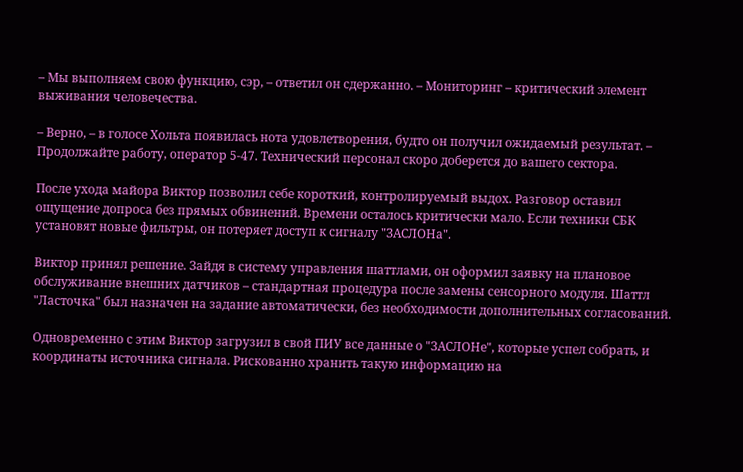– Мы выполняем свою функцию, сэр, – ответил он сдержанно. – Мониторинг – критический элемент выживания человечества.

– Верно, – в голосе Хольта появилась нота удовлетворения, будто он получил ожидаемый результат. – Продолжайте работу, оператор 5-47. Технический персонал скоро доберется до вашего сектора.

После ухода майора Виктор позволил себе короткий, контролируемый выдох. Разговор оставил ощущение допроса без прямых обвинений. Времени осталось критически мало. Если техники СБК установят новые фильтры, он потеряет доступ к сигналу "ЗАСЛОНа".

Виктор принял решение. Зайдя в систему управления шаттлами, он оформил заявку на плановое обслуживание внешних датчиков – стандартная процедура после замены сенсорного модуля. Шаттл "Ласточка" был назначен на задание автоматически, без необходимости дополнительных согласований.

Одновременно с этим Виктор загрузил в свой ПИУ все данные о "ЗАСЛОНе", которые успел собрать, и координаты источника сигнала. Рискованно хранить такую информацию на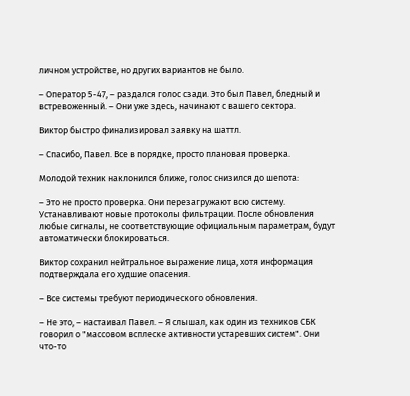личном устройстве, но других вариантов не было.

– Оператор 5-47, – раздался голос сзади. Это был Павел, бледный и встревоженный. – Они уже здесь, начинают с вашего сектора.

Виктор быстро финализировал заявку на шаттл.

– Спасибо, Павел. Все в порядке, просто плановая проверка.

Молодой техник наклонился ближе, голос снизился до шепота:

– Это не просто проверка. Они перезагружают всю систему. Устанавливают новые протоколы фильтрации. После обновления любые сигналы, не соответствующие официальным параметрам, будут автоматически блокироваться.

Виктор сохранил нейтральное выражение лица, хотя информация подтверждала его худшие опасения.

– Все системы требуют периодического обновления.

– Не это, – настаивал Павел. – Я слышал, как один из техников СБК говорил о "массовом всплеске активности устаревших систем". Они что-то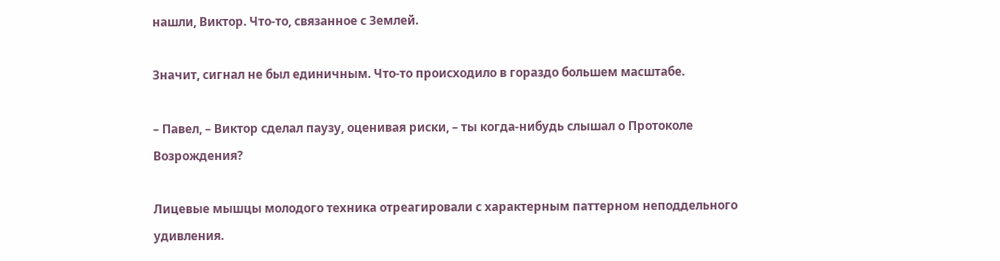нашли, Виктор. Что-то, связанное с Землей.

Значит, сигнал не был единичным. Что-то происходило в гораздо большем масштабе.

– Павел, – Виктор сделал паузу, оценивая риски, – ты когда-нибудь слышал о Протоколе Возрождения?

Лицевые мышцы молодого техника отреагировали с характерным паттерном неподдельного удивления.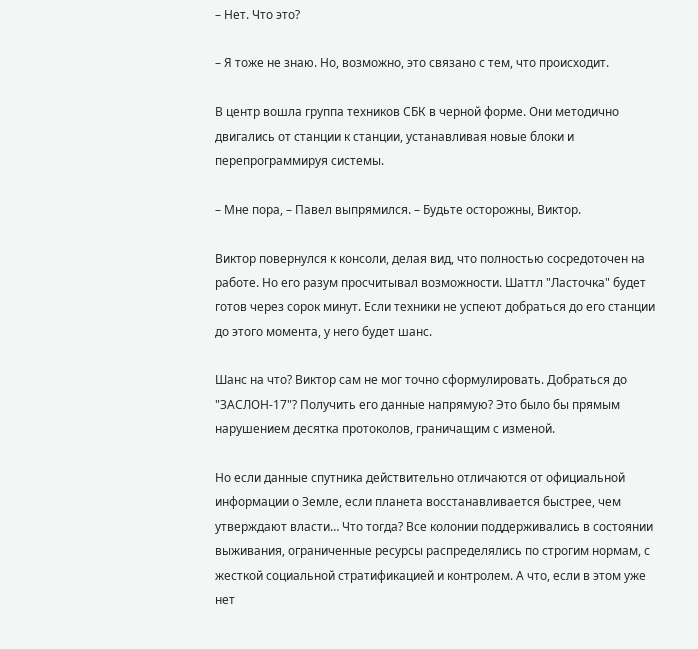– Нет. Что это?

– Я тоже не знаю. Но, возможно, это связано с тем, что происходит.

В центр вошла группа техников СБК в черной форме. Они методично двигались от станции к станции, устанавливая новые блоки и перепрограммируя системы.

– Мне пора, – Павел выпрямился. – Будьте осторожны, Виктор.

Виктор повернулся к консоли, делая вид, что полностью сосредоточен на работе. Но его разум просчитывал возможности. Шаттл "Ласточка" будет готов через сорок минут. Если техники не успеют добраться до его станции до этого момента, у него будет шанс.

Шанс на что? Виктор сам не мог точно сформулировать. Добраться до "ЗАСЛОН-17"? Получить его данные напрямую? Это было бы прямым нарушением десятка протоколов, граничащим с изменой.

Но если данные спутника действительно отличаются от официальной информации о Земле, если планета восстанавливается быстрее, чем утверждают власти… Что тогда? Все колонии поддерживались в состоянии выживания, ограниченные ресурсы распределялись по строгим нормам, с жесткой социальной стратификацией и контролем. А что, если в этом уже нет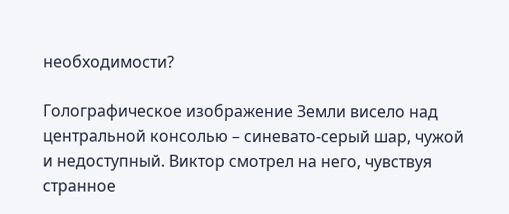необходимости?

Голографическое изображение Земли висело над центральной консолью – синевато-серый шар, чужой и недоступный. Виктор смотрел на него, чувствуя странное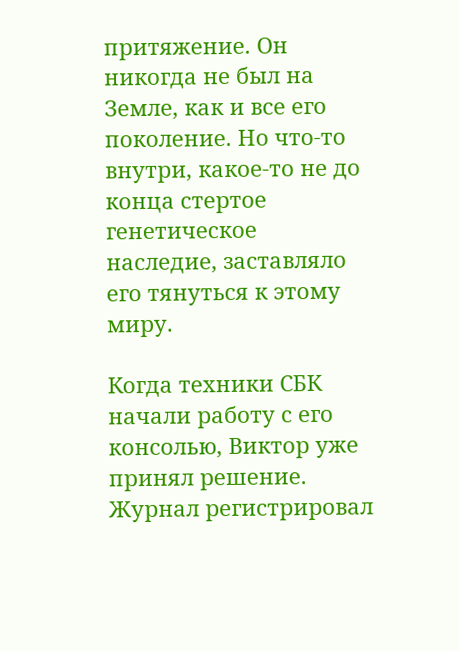притяжение. Он никогда не был на Земле, как и все его поколение. Но что-то внутри, какое-то не до конца стертое генетическое наследие, заставляло его тянуться к этому миру.

Когда техники СБК начали работу с его консолью, Виктор уже принял решение. Журнал регистрировал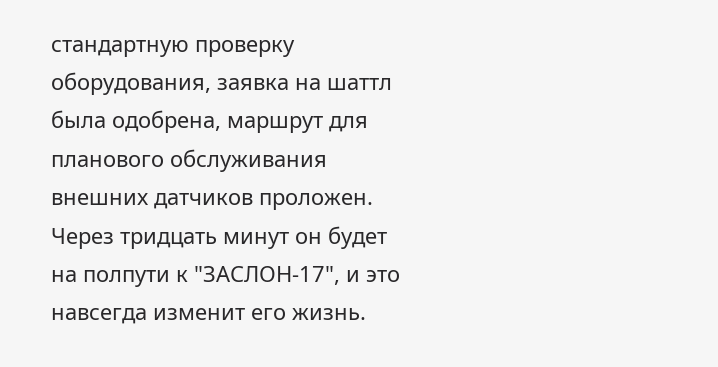стандартную проверку оборудования, заявка на шаттл была одобрена, маршрут для планового обслуживания внешних датчиков проложен. Через тридцать минут он будет на полпути к "ЗАСЛОН-17", и это навсегда изменит его жизнь.